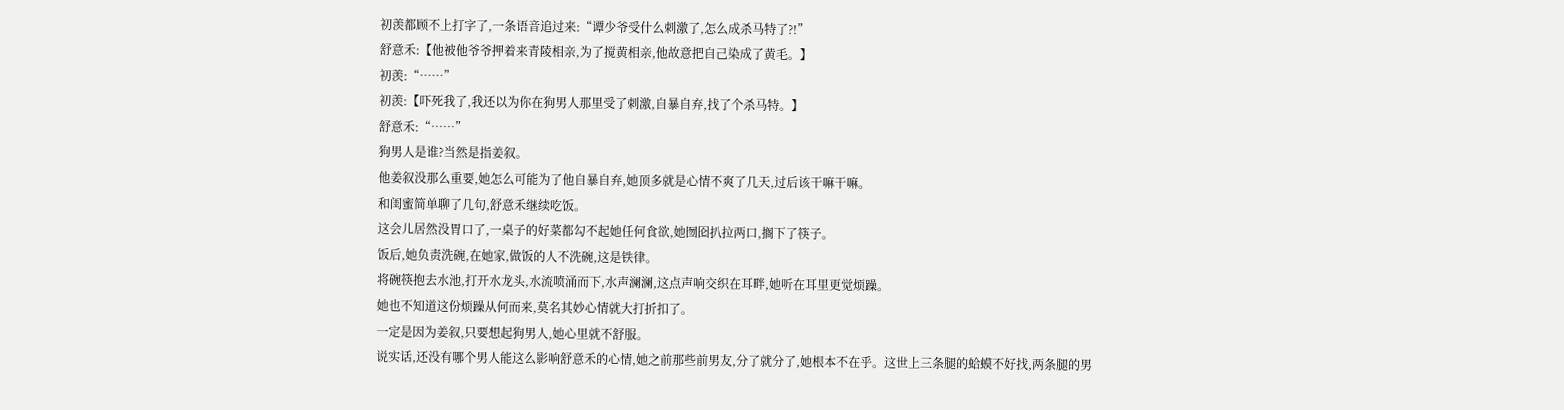初羡都顾不上打字了,一条语音追过来:“谭少爷受什么刺激了,怎么成杀马特了?!”
舒意禾:【他被他爷爷押着来青陵相亲,为了搅黄相亲,他故意把自己染成了黄毛。】
初羡:“……”
初羡:【吓死我了,我还以为你在狗男人那里受了刺激,自暴自弃,找了个杀马特。】
舒意禾:“……”
狗男人是谁?当然是指姜叙。
他姜叙没那么重要,她怎么可能为了他自暴自弃,她顶多就是心情不爽了几天,过后该干嘛干嘛。
和闺蜜简单聊了几句,舒意禾继续吃饭。
这会儿居然没胃口了,一桌子的好菜都勾不起她任何食欲,她囫囵扒拉两口,搁下了筷子。
饭后,她负责洗碗,在她家,做饭的人不洗碗,这是铁律。
将碗筷抱去水池,打开水龙头,水流喷涌而下,水声澜澜,这点声响交织在耳畔,她听在耳里更觉烦躁。
她也不知道这份烦躁从何而来,莫名其妙心情就大打折扣了。
一定是因为姜叙,只要想起狗男人,她心里就不舒服。
说实话,还没有哪个男人能这么影响舒意禾的心情,她之前那些前男友,分了就分了,她根本不在乎。这世上三条腿的蛤蟆不好找,两条腿的男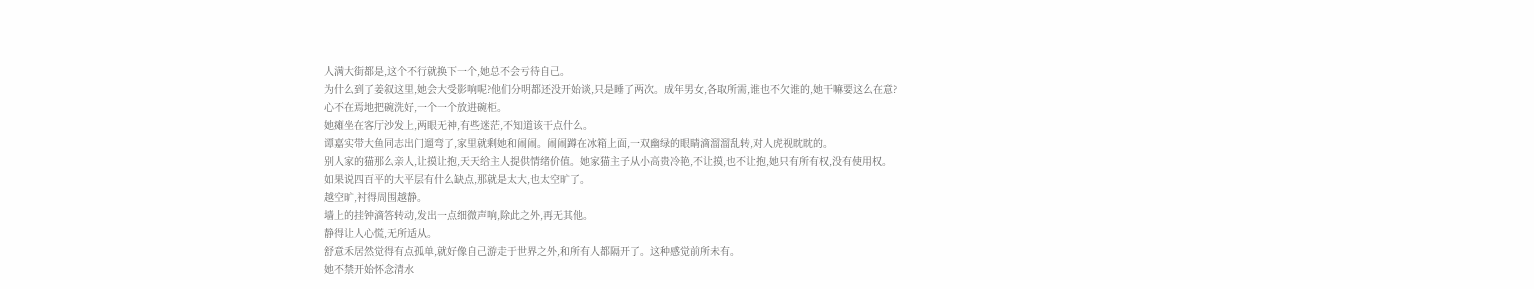人满大街都是,这个不行就换下一个,她总不会亏待自己。
为什么到了姜叙这里,她会大受影响呢?他们分明都还没开始谈,只是睡了两次。成年男女,各取所需,谁也不欠谁的,她干嘛要这么在意?
心不在焉地把碗洗好,一个一个放进碗柜。
她瘫坐在客厅沙发上,两眼无神,有些迷茫,不知道该干点什么。
谭嘉实带大鱼同志出门遛弯了,家里就剩她和闹闹。闹闹蹲在冰箱上面,一双幽绿的眼睛滴溜溜乱转,对人虎视眈眈的。
别人家的猫那么亲人,让摸让抱,天天给主人提供情绪价值。她家猫主子从小高贵冷艳,不让摸,也不让抱,她只有所有权,没有使用权。
如果说四百平的大平层有什么缺点,那就是太大,也太空旷了。
越空旷,衬得周围越静。
墙上的挂钟滴答转动,发出一点细微声响,除此之外,再无其他。
静得让人心慌,无所适从。
舒意禾居然觉得有点孤单,就好像自己游走于世界之外,和所有人都隔开了。这种感觉前所未有。
她不禁开始怀念清水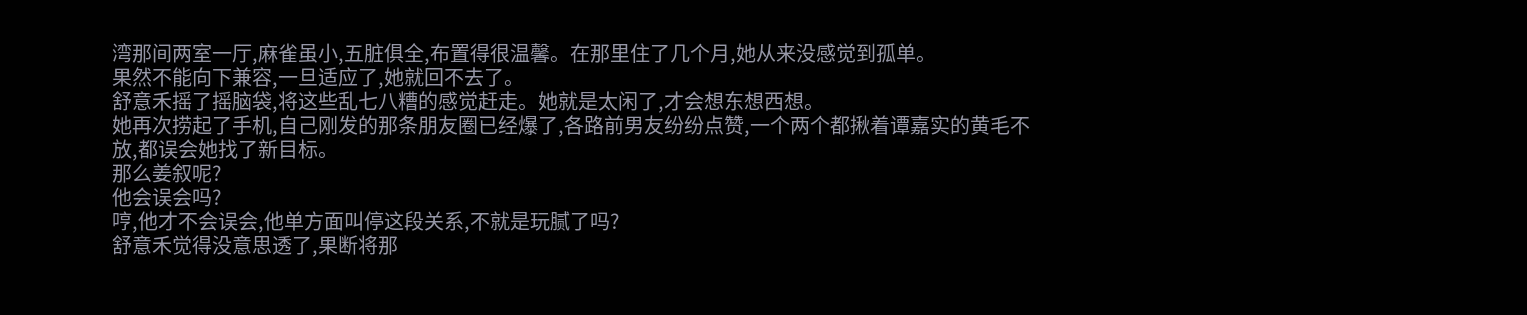湾那间两室一厅,麻雀虽小,五脏俱全,布置得很温馨。在那里住了几个月,她从来没感觉到孤单。
果然不能向下兼容,一旦适应了,她就回不去了。
舒意禾摇了摇脑袋,将这些乱七八糟的感觉赶走。她就是太闲了,才会想东想西想。
她再次捞起了手机,自己刚发的那条朋友圈已经爆了,各路前男友纷纷点赞,一个两个都揪着谭嘉实的黄毛不放,都误会她找了新目标。
那么姜叙呢?
他会误会吗?
哼,他才不会误会,他单方面叫停这段关系,不就是玩腻了吗?
舒意禾觉得没意思透了,果断将那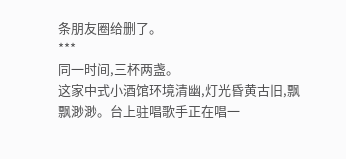条朋友圈给删了。
***
同一时间,三杯两盏。
这家中式小酒馆环境清幽,灯光昏黄古旧,飘飘渺渺。台上驻唱歌手正在唱一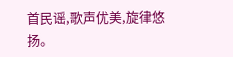首民谣,歌声优美,旋律悠扬。